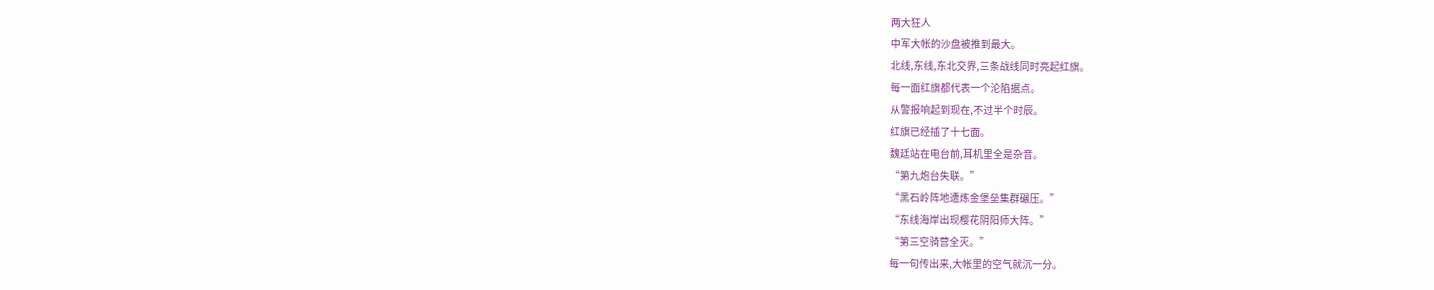两大狂人
中军大帐的沙盘被推到最大。
北线,东线,东北交界,三条战线同时亮起红旗。
每一面红旗都代表一个沦陷据点。
从警报响起到现在,不过半个时辰。
红旗已经插了十七面。
魏廷站在电台前,耳机里全是杂音。
“第九炮台失联。”
“黑石岭阵地遭炼金堡垒集群碾压。”
“东线海岸出现樱花阴阳师大阵。”
“第三空骑营全灭。”
每一句传出来,大帐里的空气就沉一分。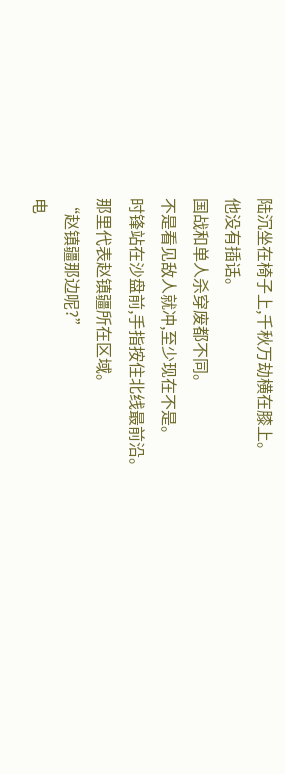陆沉坐在椅子上,千秋万劫横在膝上。
他没有插话。
国战和单人杀穿废都不同。
不是看见敌人就冲,至少现在不是。
时锋站在沙盘前,手指按住北线最前沿。
那里代表赵镇疆所在区域。
“赵镇疆那边呢?”
电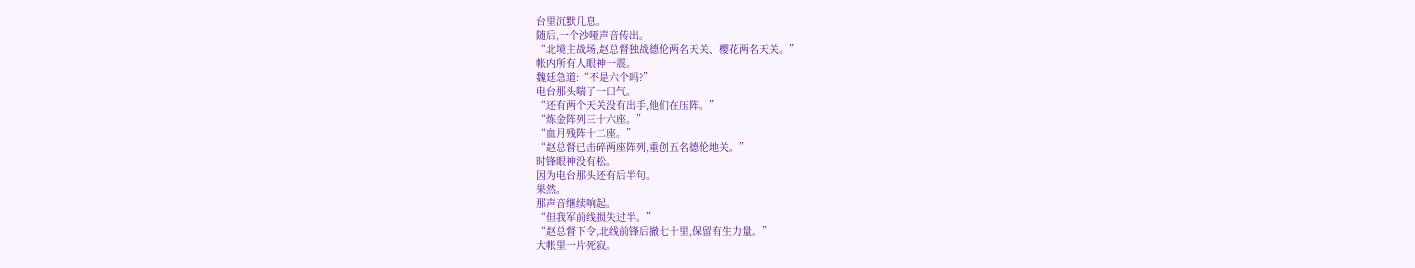台里沉默几息。
随后,一个沙哑声音传出。
“北境主战场,赵总督独战德伦两名天关、樱花两名天关。”
帐内所有人眼神一震。
魏廷急道:“不是六个吗?”
电台那头喘了一口气。
“还有两个天关没有出手,他们在压阵。”
“炼金阵列三十六座。”
“血月残阵十二座。”
“赵总督已击碎两座阵列,重创五名德伦地关。”
时锋眼神没有松。
因为电台那头还有后半句。
果然。
那声音继续响起。
“但我军前线损失过半。”
“赵总督下令,北线前锋后撤七十里,保留有生力量。”
大帐里一片死寂。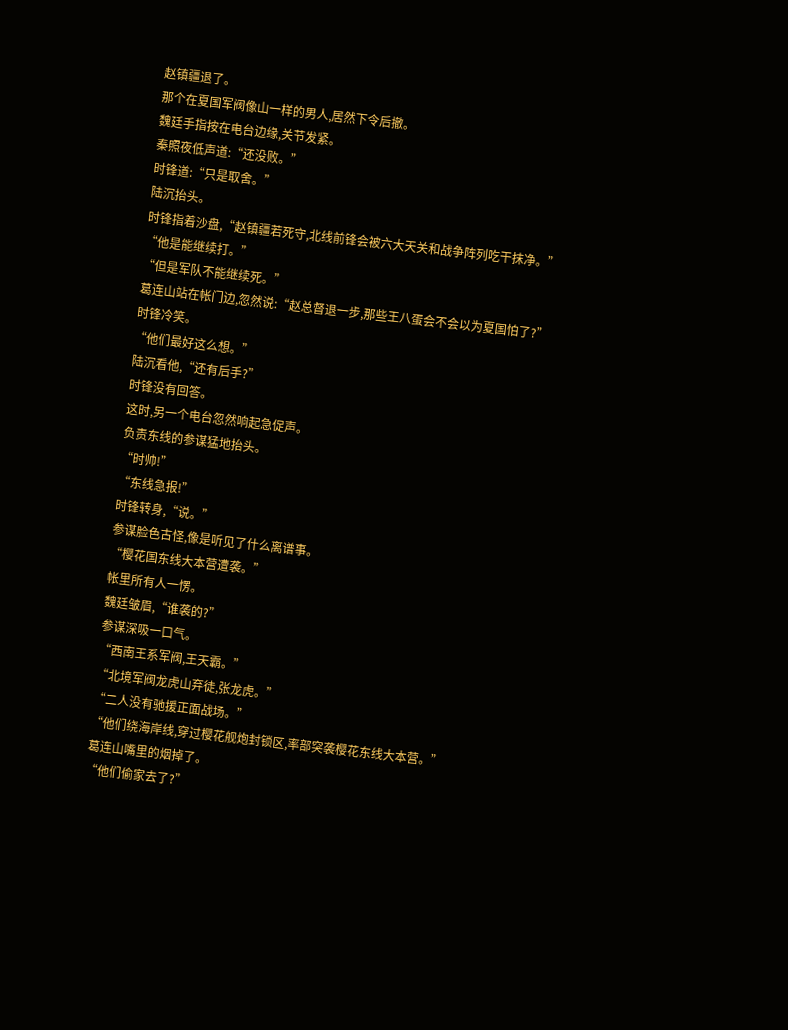赵镇疆退了。
那个在夏国军阀像山一样的男人,居然下令后撤。
魏廷手指按在电台边缘,关节发紧。
秦照夜低声道:“还没败。”
时锋道:“只是取舍。”
陆沉抬头。
时锋指着沙盘,“赵镇疆若死守,北线前锋会被六大天关和战争阵列吃干抹净。”
“他是能继续打。”
“但是军队不能继续死。”
葛连山站在帐门边,忽然说:“赵总督退一步,那些王八蛋会不会以为夏国怕了?”
时锋冷笑。
“他们最好这么想。”
陆沉看他,“还有后手?”
时锋没有回答。
这时,另一个电台忽然响起急促声。
负责东线的参谋猛地抬头。
“时帅!”
“东线急报!”
时锋转身,“说。”
参谋脸色古怪,像是听见了什么离谱事。
“樱花国东线大本营遭袭。”
帐里所有人一愣。
魏廷皱眉,“谁袭的?”
参谋深吸一口气。
“西南王系军阀,王天霸。”
“北境军阀龙虎山弃徒,张龙虎。”
“二人没有驰援正面战场。”
“他们绕海岸线,穿过樱花舰炮封锁区,率部突袭樱花东线大本营。”
葛连山嘴里的烟掉了。
“他们偷家去了?”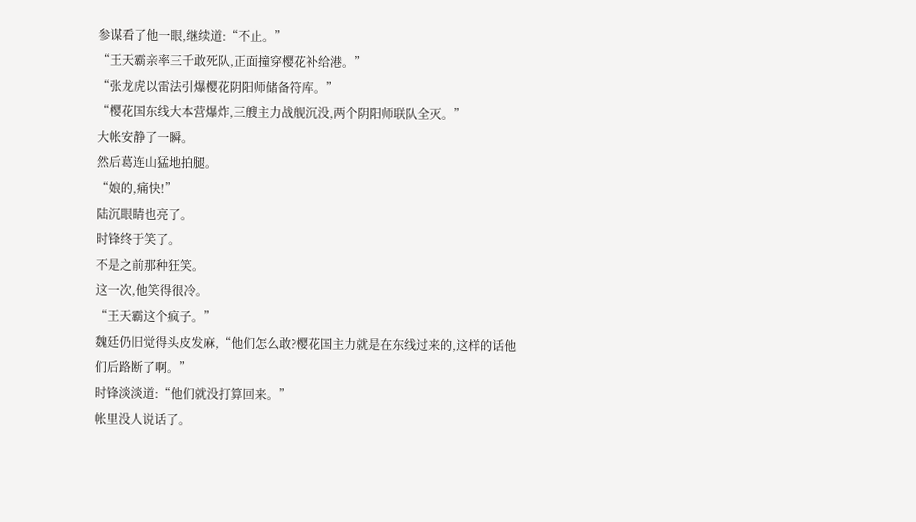参谋看了他一眼,继续道:“不止。”
“王天霸亲率三千敢死队,正面撞穿樱花补给港。”
“张龙虎以雷法引爆樱花阴阳师储备符库。”
“樱花国东线大本营爆炸,三艘主力战舰沉没,两个阴阳师联队全灭。”
大帐安静了一瞬。
然后葛连山猛地拍腿。
“娘的,痛快!”
陆沉眼睛也亮了。
时锋终于笑了。
不是之前那种狂笑。
这一次,他笑得很冷。
“王天霸这个疯子。”
魏廷仍旧觉得头皮发麻,“他们怎么敢?樱花国主力就是在东线过来的,这样的话他们后路断了啊。”
时锋淡淡道:“他们就没打算回来。”
帐里没人说话了。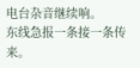电台杂音继续响。
东线急报一条接一条传来。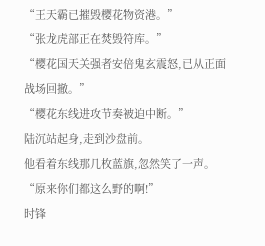“王天霸已摧毁樱花物资港。”
“张龙虎部正在焚毁符库。”
“樱花国天关强者安倍鬼玄震怒,已从正面战场回撤。”
“樱花东线进攻节奏被迫中断。”
陆沉站起身,走到沙盘前。
他看着东线那几枚蓝旗,忽然笑了一声。
“原来你们都这么野的啊!”
时锋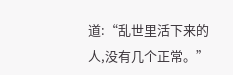道:“乱世里活下来的人,没有几个正常。”